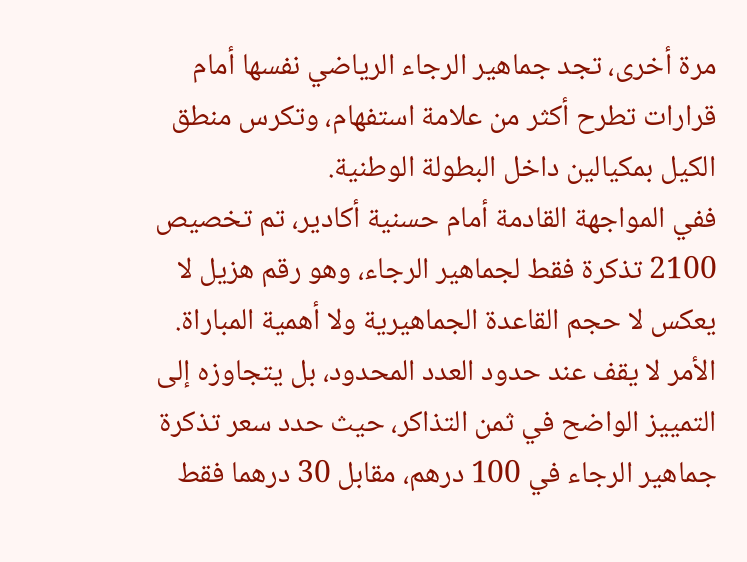مرة أخرى، تجد جماهير الرجاء الرياضي نفسها أمام قرارات تطرح أكثر من علامة استفهام، وتكرس منطق الكيل بمكيالين داخل البطولة الوطنية.
ففي المواجهة القادمة أمام حسنية أكادير، تم تخصيص 2100 تذكرة فقط لجماهير الرجاء، وهو رقم هزيل لا يعكس لا حجم القاعدة الجماهيرية ولا أهمية المباراة.
الأمر لا يقف عند حدود العدد المحدود، بل يتجاوزه إلى التمييز الواضح في ثمن التذاكر، حيث حدد سعر تذكرة جماهير الرجاء في 100 درهم، مقابل 30 درهما فقط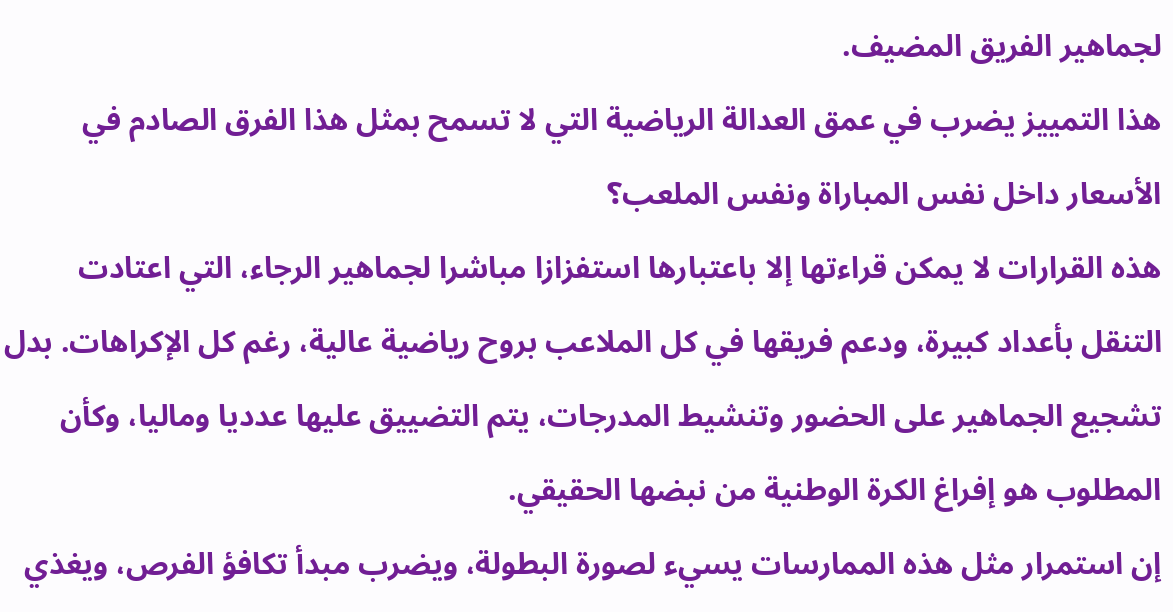لجماهير الفريق المضيف.
هذا التمييز يضرب في عمق العدالة الرياضية التي لا تسمح بمثل هذا الفرق الصادم في الأسعار داخل نفس المباراة ونفس الملعب؟
هذه القرارات لا يمكن قراءتها إلا باعتبارها استفزازا مباشرا لجماهير الرجاء، التي اعتادت التنقل بأعداد كبيرة، ودعم فريقها في كل الملاعب بروح رياضية عالية، رغم كل الإكراهات. بدل تشجيع الجماهير على الحضور وتنشيط المدرجات، يتم التضييق عليها عدديا وماليا، وكأن المطلوب هو إفراغ الكرة الوطنية من نبضها الحقيقي.
إن استمرار مثل هذه الممارسات يسيء لصورة البطولة، ويضرب مبدأ تكافؤ الفرص، ويغذي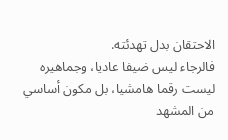الاحتقان بدل تهدئته.
فالرجاء ليس ضيفا عاديا، وجماهيره ليست رقما هامشيا، بل مكون أساسي من المشهد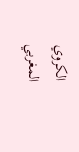الكروي المغربي